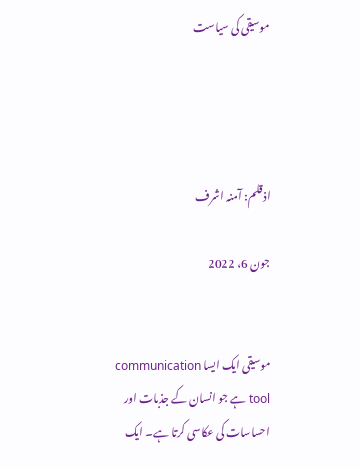موسیقی کی سیاست




اذقلم: آمنہ اشرف

جون 6، 2022


موسیقی ایک ایسا communication tool ہے جو انسان کے جذبات اور احساسات کی عکاسی کرتا ہے۔ ایک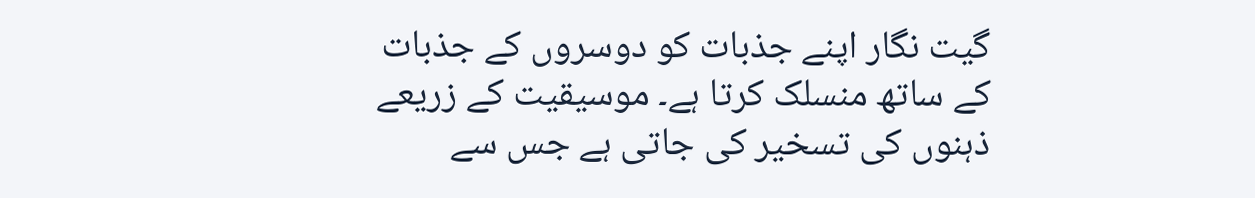گیت نگار اپنے جذبات کو دوسروں کے جذبات کے ساتھ منسلک کرتا ہے۔ موسیقیت کے زریعے ذہنوں کی تسخیر کی جاتی ہے جس سے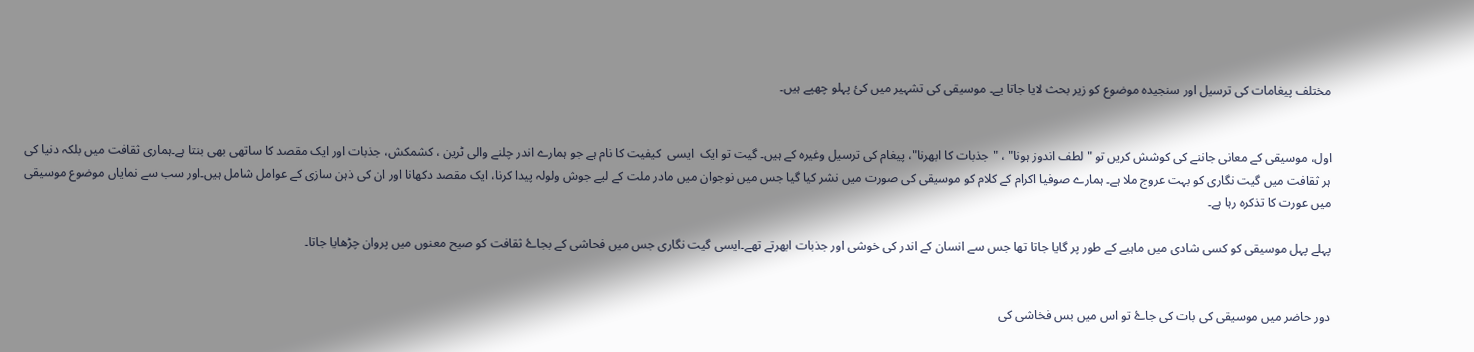مختلف پیغامات کی ترسیل اور سنجیدہ موضوع کو زیر بحث لایا جاتا یے۔ موسیقی کی تشہیر میں کئ پہلو چھپے ہیں۔


اول، موسیقی کے معانی جاننے کی کوشش کریں تو "لطف اندوز ہونا" ، "جذبات کا ابھرنا"، پیغام کی ترسیل وغیرہ کے ہیں۔ گیت تو ایک  ایسی  کیفیت کا نام ہے جو ہمارے اندر چلنے والی ٹرین ، کشمکش، جذبات اور ایک مقصد کا ساتھی بھی بنتا ہے۔ہماری ثقافت میں بلکہ دنیا کی ہر ثقافت میں گیت نگاری کو بہت عروج ملا ہے۔ ہمارے صوفیا اکرام کے کلام کو موسیقی کی صورت میں نشر کیا گیا جس میں نوجوان میں مادر ملت کے لیے جوش ولولہ پیدا کرنا، ایک مقصد دکھانا اور ان کی ذہن سازی کے عوامل شامل ہیں۔اور سب سے نمایاں موضوع موسیقی میں عورت کا تذکرہ رہا ہے۔

پہلے پہل موسیقی کو کسی شادی میں ماہیے کے طور پر گایا جاتا تھا جس سے انسان کے اندر کی خوشی اور جذبات ابھرتے تھے۔ایسی گیت نگاری جس میں فحاشی کے بجاۓ ثقافت کو صیح معنوں میں پروان چڑھایا جاتا۔


دور حاضر میں موسیقی کی بات کی جاۓ تو اس میں بس فخاشی کی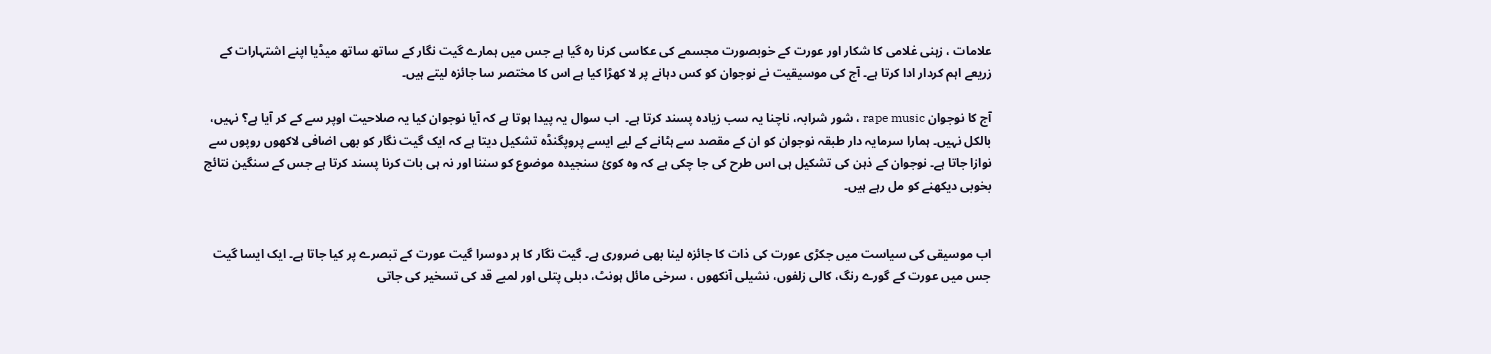علامات ، زہنی غلامی کا شکار اور عورت کے خوبصورت مجسمے کی عکاسی کرنا رہ گیا ہے جس میں ہمارے گیت نگار کے ساتھ ساتھ میڈیا اپنے اشتہارات کے زریعے اہم کردار ادا کرتا ہے۔ آج کی موسیقیت نے نوجوان کو کس دہانے پر لا کھڑا کیا ہے اس کا مختصر سا جائزہ لیتے ہیں۔

آج کا نوجوان rape music ، شور شرابہ، ناچنا یہ سب زیادہ پسند کرتا ہے۔  اب سوال یہ پیدا ہوتا ہے کہ آیا نوجوان کیا یہ صلاحیت اوپر سے کے کر آیا ہے؟ نہیں، بالکل نہیں۔ ہمارا سرمایہ دار طبقہ نوجوان کو ان کے مقصد سے ہٹانے کے لیے ایسے پروپگنڈہ تشکیل دیتا ہے کہ ایک گیت نگار کو بھی اضافی لاکھوں روپوں سے نوازا جاتا ہے۔ نوجوان کے ذہن کی تشکیل ہی اس طرح کی جا چکی ہے کہ وہ کوئ سنجیدہ موضوع کو سننا اور نہ ہی بات کرنا پسند کرتا ہے جس کے سنگین نتائج بخوبی دیکھنے کو مل رہے ہیں۔


اب موسیقی کی سیاست میں جکڑی عورت کی ذات کا جائزہ لینا بھی ضروری ہے۔ گیت نگار کا ہر دوسرا گیت عورت کے تبصرے پر کیا جاتا ہے۔ ایک ایسا گیت جس میں عورت کے گورے رنگ، کالی زلفوں، نشیلی آنکھوں ، سرخی مائل ہونٹ، دبلی پتلی اور لمبے قد کی تسخیر کی جاتی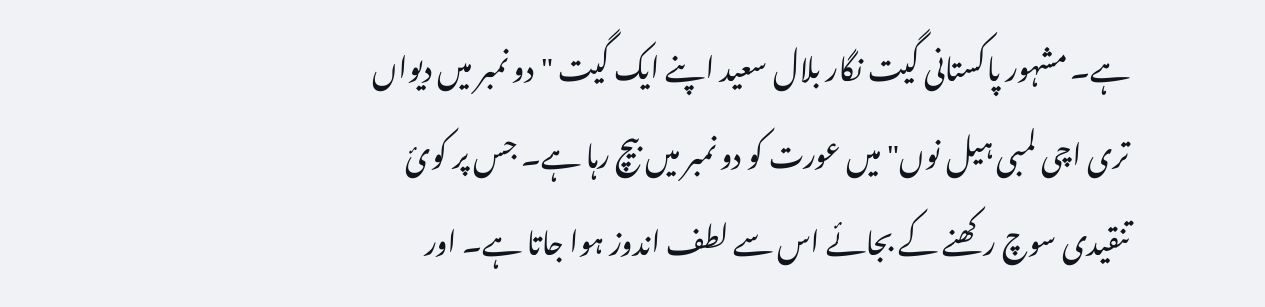ہے۔ مشہور پاکستانی گیت نگار بلال سعید اپنے ایک گیت "دو نمبر میں دیواں تری اچی لمبی ہیل نوں" میں عورت کو دو نمبر میں بیچ رہا ہے۔ جس پر کوئ تنقیدی سوچ رکھنے کے بجائے اس سے لطف اندوز ہوا جاتا ہے۔ اور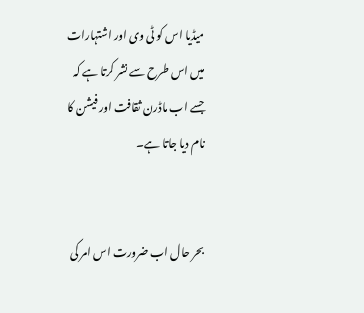میڈیا اس کو ٹی وی اور اشتہارات میں اس طرح سے نشر کرتا ہے کہ جسے اب ماڈرن ثقافت اور فیشن کا نام دیا جاتا ہے۔


بحر حال اب ضرورت اس امر کی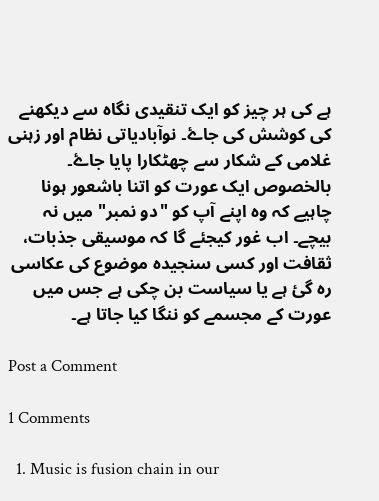ہے کی ہر چیز کو ایک تنقیدی نگاہ سے دیکھنے کی کوشش کی جاۓ۔ نوآبادیاتی نظام اور زہنی غلامی کے شکار سے چھٹکارا پایا جاۓ۔ بالخصوص ایک عورت کو اتنا باشعور ہونا چاہیے کہ وہ اپنے آپ کو "دو نمبر" میں نہ بیچے۔ اب غور کیجئے گا کہ موسیقی جذبات، ثقافت اور کسی سنجیدہ موضوع کی عکاسی رہ گئ ہے یا سیاست بن چکی ہے جس میں عورت کے مجسمے کو ننگا کیا جاتا ہے۔

Post a Comment

1 Comments

  1. Music is fusion chain in our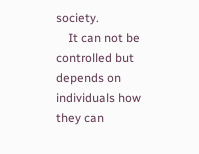society.
    It can not be controlled but depends on individuals how they can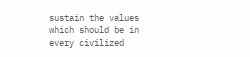sustain the values which should be in every civilized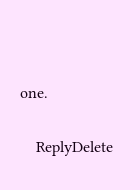one.

    ReplyDelete